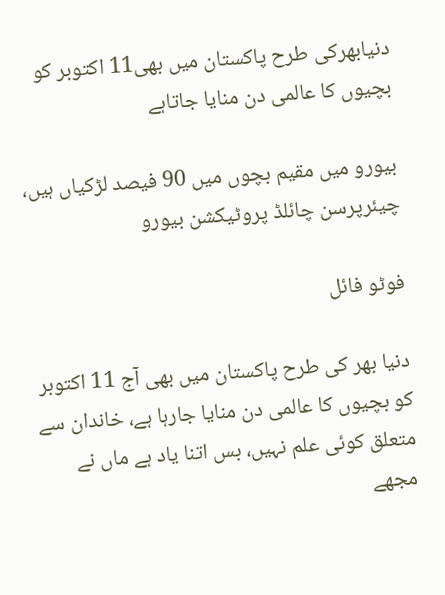دنیابھرکی طرح پاکستان میں بھی11 اکتوبر کو بچیوں کا عالمی دن منایا جاتاہے

بیورو میں مقیم بچوں میں 90 فیصد لڑکیاں ہیں، چیئرپرسن چائلڈ پروٹیکشن بیورو

فوٹو فائل

دنیا بھر کی طرح پاکستان میں بھی آج 11 اکتوبر کو بچیوں کا عالمی دن منایا جارہا ہے، خاندان سے متعلق کوئی علم نہیں، بس اتنا یاد ہے ماں نے مجھے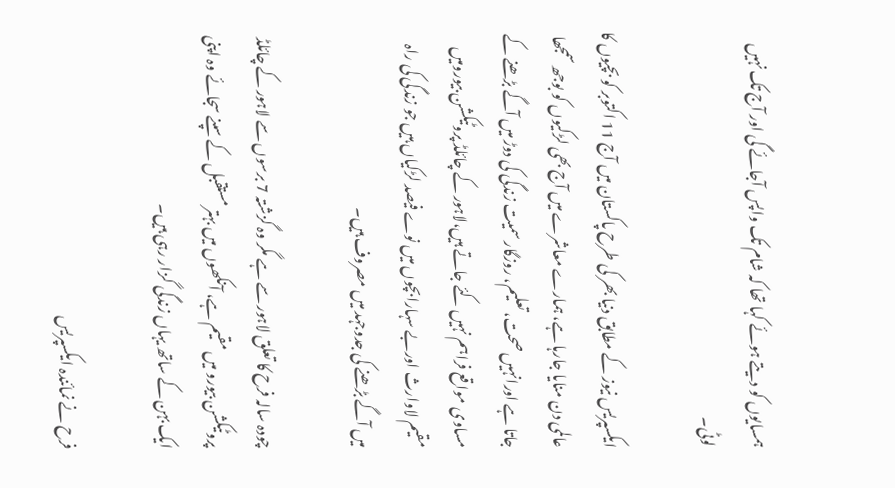ہمسایوں کو دیتے ہوئے کہا تھا کہ شام تک واپس آجائے گی اور آج تک نہیں لوٹی۔

ایکسپریس نیوز کے مطابق دنیا بھر کی طرح پاکستان میں آج 11 اکتوبر کو بچیوں کا عالمی دن منایا جارہا ہے، ہمارے معاشرے میں آج بھی لڑکیوں کو بوجھ سمجھا جاتا ہے اورانہیں صحت، تعلیم، روزگار سمیت زندگی کی دوڑ میں آگے بڑھنے کے مساوی مواقع فراہم نہیں کئے جاتے ہیں،لاہور کے چائلڈ پروٹیکشن بیورومیں مقیم لاوارث اوربے سہارابچوں میں نوے فیصد لڑکیاں ہیں جو زندگی کی راہ میں آگے بڑھنے کی جدوجہد میں مصروف ہیں۔

چودہ سالہ فرح کا تعلق لاہور سے ہے مگر وہ گزشتہ 7 برسوں سے لاہور کے چائلڈ پروٹیکشن بیورو میں مقیم ہے، آنکھوں میں بہتر مستقبل کے سپنے سجائے وہ اپنی ایک بہن کے ساتھ یہاں زندگی گزار رہی ہیں۔

فرح نے نمائندہ ایکسپریس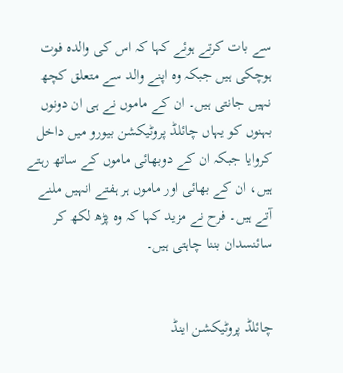سے بات کرتے ہوئے کہا کہ اس کی والدہ فوت ہوچکی ہیں جبکہ وہ اپنے والد سے متعلق کچھ نہیں جانتی ہیں۔ ان کے ماموں نے ہی ان دونوں بہنوں کو یہاں چائلڈ پروٹیکشن بیورو میں داخل کروایا جبکہ ان کے دوبھائی ماموں کے ساتھ رہتے ہیں، ان کے بھائی اور ماموں ہر ہفتے انہیں ملنے آتے ہیں۔ فرح نے مزید کہا کہ وہ پڑھ لکھ کر سائنسدان بننا چاہتی ہیں۔


چائلڈ پروٹیکشن اینڈ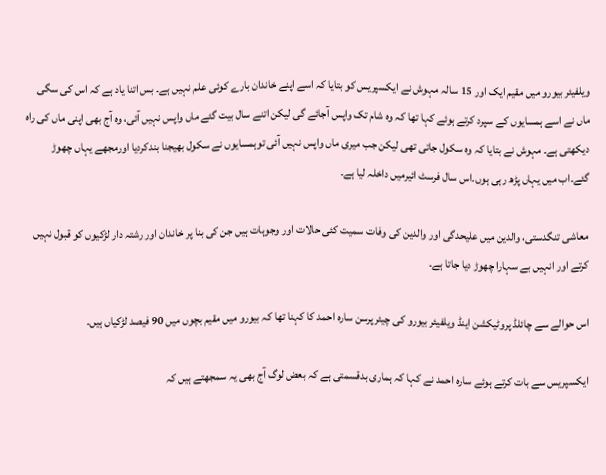ویلفیئر بیورو میں مقیم ایک اور 15 سالہ مہوش نے ایکسپریس کو بتایا کہ اسے اپنے خاندان بارے کوئی علم نہیں ہے۔ بس اتنا یاد ہے کہ اس کی سگی ماں نے اسے ہمسایوں کے سپرد کرتے ہوئے کہا تھا کہ وہ شام تک واپس آجائے گی لیکن اتنے سال بیت گئے ماں واپس نہیں آئی، وہ آج بھی اپنی ماں کی راہ دیکھتی ہے۔ مہوش نے بتایا کہ وہ سکول جاتی تھی لیکن جب میری ماں واپس نہیں آئی توہمسایوں نے سکول بھیجنا بندکردیا اورمجھے یہاں چھوڑ گئے۔اب میں یہاں پڑھ رہی ہوں۔اس سال فرسٹ ائیرمیں داخلہ لیا ہے۔

معاشی تنگدستی، والدین میں علیحدگی اور والدین کی وفات سمیت کئی حالات اور وجوہات ہیں جن کی بنا پر خاندان اور رشتہ دار لڑکیوں کو قبول نہیں کرتے اور انہیں بے سہارا چھوڑ دیا جاتا ہے۔

اس حوالے سے چائلڈ پروٹیکشن اینڈ ویلفیئر بیورو کی چیئرپرسن سارہ احمد کا کہنا تھا کہ بیورو میں مقیم بچوں میں 90 فیصد لڑکیاں ہیں۔

ایکسپریس سے بات کرتے ہوئے سارہ احمد نے کہا کہ ہماری بدقسمتی ہے کہ بعض لوگ آج بھی یہ سمجھتے ہیں کہ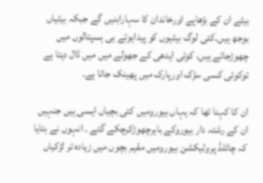بیٹے ان کے بڑھاپے اورخاندان کا سہارابنیں گے جبکہ بیٹیاں بوجھ ہیں۔کئی لوگ بیٹیوں کو پیداہوتے ہی ہسپتالوں میں چھوڑجاتے ہیں، کوئی ایدھی کے جھولے میں میں ڈال دیتا ہے توکوئی کسی سڑک اورپارک میں پھینک جاتا ہے۔

ان کا کہنا تھا کہ یہاں بیورومیں کئی بچیاں ایسی ہیں جنہیں ان کے رشتہ دار بیوروکے باہرچھوڑکرچکے گئے ۔ انہوں نے بتایا کہ چائلڈ پروٹیکشن بیورومیں مقیم بچوں میں زیادہ تر لڑکیاں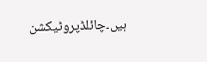ہیں۔چائلڈپروٹیکشن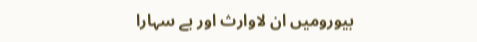بیورومیں ان لاوارث اور بے سہارا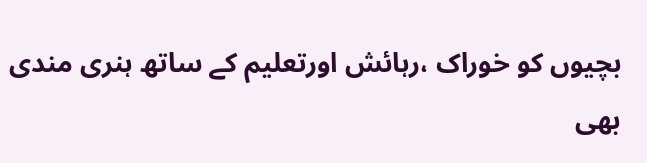بچیوں کو خوراک ،رہائش اورتعلیم کے ساتھ ہنری مندی بھی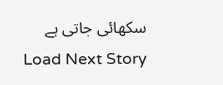سکھائی جاتی ہے
Load Next Story